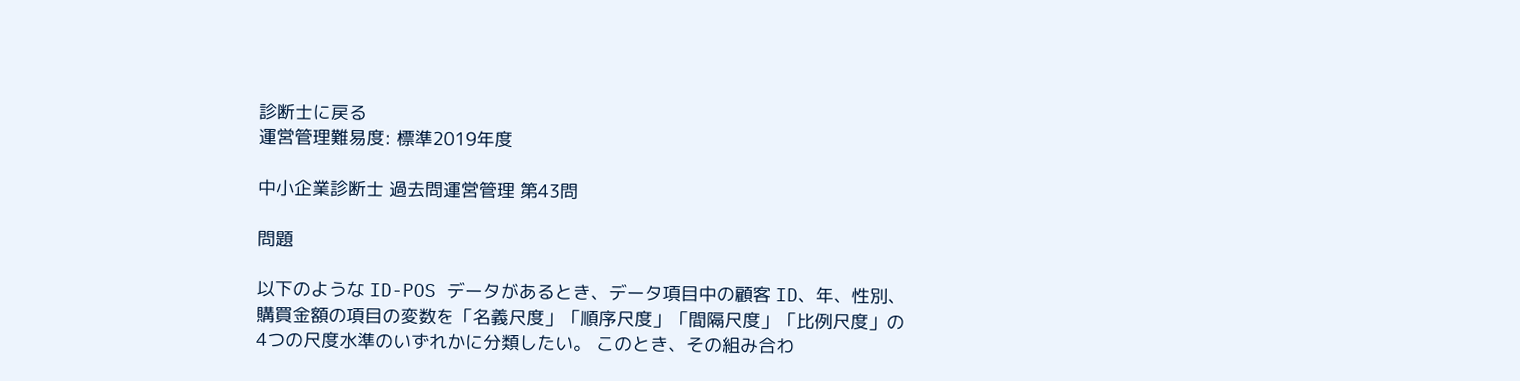診断士に戻る
運営管理難易度: 標準2019年度

中小企業診断士 過去問運営管理 第43問

問題

以下のような ID-POS データがあるとき、データ項目中の顧客 ID、年、性別、購買金額の項目の変数を「名義尺度」「順序尺度」「間隔尺度」「比例尺度」の4つの尺度水準のいずれかに分類したい。 このとき、その組み合わ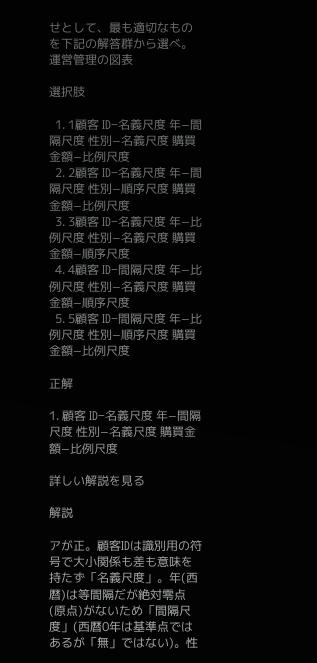せとして、最も適切なものを下記の解答群から選べ。
運営管理の図表

選択肢

  1. 1顧客 ID−名義尺度 年−間隔尺度 性別−名義尺度 購買金額−比例尺度
  2. 2顧客 ID−名義尺度 年−間隔尺度 性別−順序尺度 購買金額−比例尺度
  3. 3顧客 ID−名義尺度 年−比例尺度 性別−名義尺度 購買金額−順序尺度
  4. 4顧客 ID−間隔尺度 年−比例尺度 性別−名義尺度 購買金額−順序尺度
  5. 5顧客 ID−間隔尺度 年−比例尺度 性別−順序尺度 購買金額−比例尺度

正解

1. 顧客 ID−名義尺度 年−間隔尺度 性別−名義尺度 購買金額−比例尺度

詳しい解説を見る

解説

アが正。顧客IDは識別用の符号で大小関係も差も意味を持たず「名義尺度」。年(西暦)は等間隔だが絶対零点(原点)がないため「間隔尺度」(西暦0年は基準点ではあるが「無」ではない)。性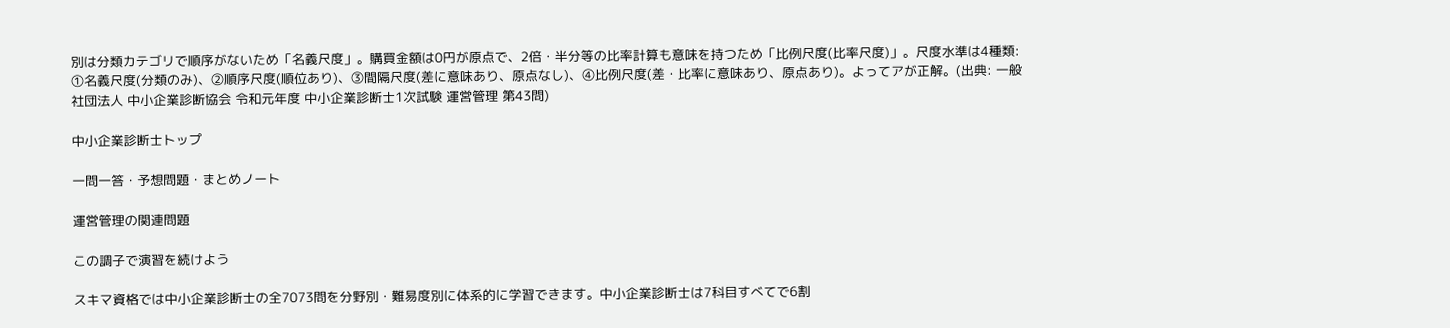別は分類カテゴリで順序がないため「名義尺度」。購買金額は0円が原点で、2倍・半分等の比率計算も意味を持つため「比例尺度(比率尺度)」。尺度水準は4種類: ①名義尺度(分類のみ)、②順序尺度(順位あり)、③間隔尺度(差に意味あり、原点なし)、④比例尺度(差・比率に意味あり、原点あり)。よってアが正解。(出典: 一般社団法人 中小企業診断協会 令和元年度 中小企業診断士1次試験 運営管理 第43問)

中小企業診断士トップ

一問一答・予想問題・まとめノート

運営管理の関連問題

この調子で演習を続けよう

スキマ資格では中小企業診断士の全7073問を分野別・難易度別に体系的に学習できます。中小企業診断士は7科目すべてで6割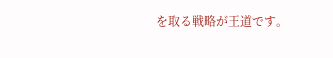を取る戦略が王道です。